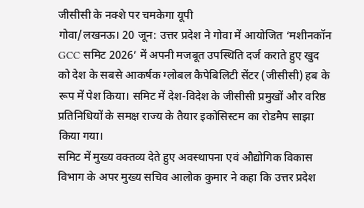जीसीसी के नक्शे पर चमकेगा यूपी
गोवा/लखनऊ। 20 जून: उत्तर प्रदेश ने गोवा में आयोजित ‘मशीनकॉन GCC समिट 2026’ में अपनी मजबूत उपस्थिति दर्ज कराते हुए खुद को देश के सबसे आकर्षक ग्लोबल कैपेबिलिटी सेंटर (जीसीसी) हब के रूप में पेश किया। समिट में देश-विदेश के जीसीसी प्रमुखों और वरिष्ठ प्रतिनिधियों के समक्ष राज्य के तैयार इकोसिस्टम का रोडमैप साझा किया गया।
समिट में मुख्य वक्तव्य देते हुए अवस्थापना एवं औद्योगिक विकास विभाग के अपर मुख्य सचिव आलोक कुमार ने कहा कि उत्तर प्रदेश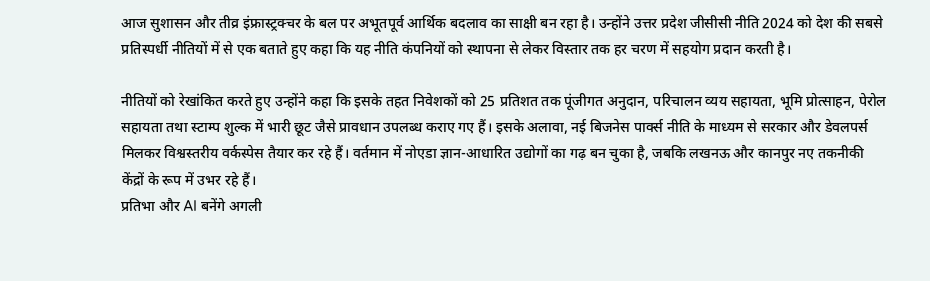आज सुशासन और तीव्र इंफ्रास्ट्रक्चर के बल पर अभूतपूर्व आर्थिक बदलाव का साक्षी बन रहा है। उन्होंने उत्तर प्रदेश जीसीसी नीति 2024 को देश की सबसे प्रतिस्पर्धी नीतियों में से एक बताते हुए कहा कि यह नीति कंपनियों को स्थापना से लेकर विस्तार तक हर चरण में सहयोग प्रदान करती है।

नीतियों को रेखांकित करते हुए उन्होंने कहा कि इसके तहत निवेशकों को 25 प्रतिशत तक पूंजीगत अनुदान, परिचालन व्यय सहायता, भूमि प्रोत्साहन, पेरोल सहायता तथा स्टाम्प शुल्क में भारी छूट जैसे प्रावधान उपलब्ध कराए गए हैं। इसके अलावा, नई बिजनेस पार्क्स नीति के माध्यम से सरकार और डेवलपर्स मिलकर विश्वस्तरीय वर्कस्पेस तैयार कर रहे हैं। वर्तमान में नोएडा ज्ञान-आधारित उद्योगों का गढ़ बन चुका है, जबकि लखनऊ और कानपुर नए तकनीकी केंद्रों के रूप में उभर रहे हैं।
प्रतिभा और AI बनेंगे अगली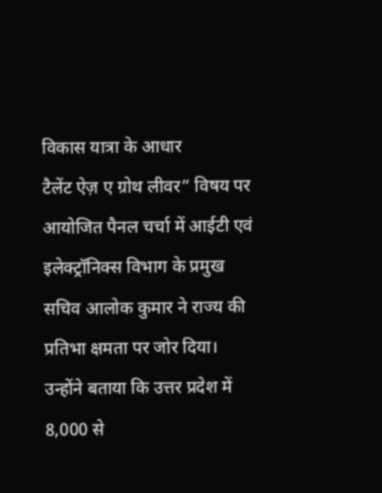विकास यात्रा के आधार
टैलेंट ऐज़ ए ग्रोथ लीवर” विषय पर आयोजित पैनल चर्चा में आईटी एवं इलेक्ट्रॉनिक्स विभाग के प्रमुख सचिव आलोक कुमार ने राज्य की प्रतिभा क्षमता पर जोर दिया। उन्होंने बताया कि उत्तर प्रदेश में 8,000 से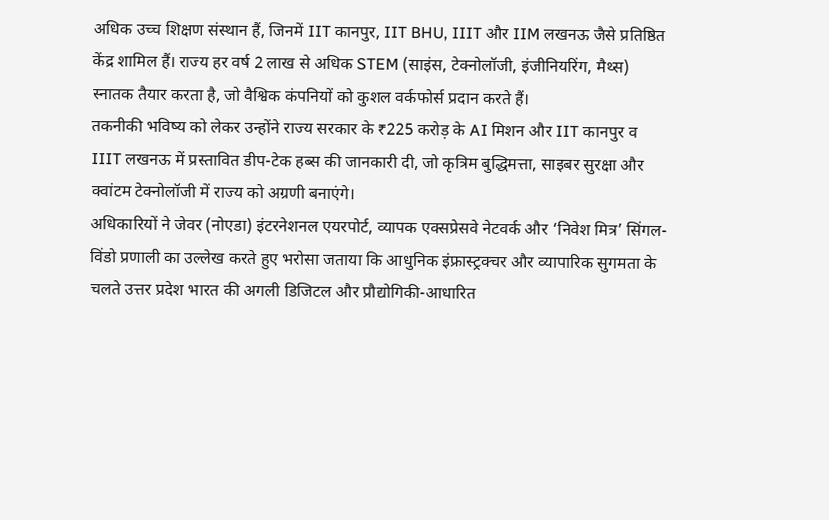अधिक उच्च शिक्षण संस्थान हैं, जिनमें IIT कानपुर, IIT BHU, IIIT और IIM लखनऊ जैसे प्रतिष्ठित केंद्र शामिल हैं। राज्य हर वर्ष 2 लाख से अधिक STEM (साइंस, टेक्नोलॉजी, इंजीनियरिंग, मैथ्स) स्नातक तैयार करता है, जो वैश्विक कंपनियों को कुशल वर्कफोर्स प्रदान करते हैं।
तकनीकी भविष्य को लेकर उन्होंने राज्य सरकार के ₹225 करोड़ के AI मिशन और IIT कानपुर व IIIT लखनऊ में प्रस्तावित डीप-टेक हब्स की जानकारी दी, जो कृत्रिम बुद्धिमत्ता, साइबर सुरक्षा और क्वांटम टेक्नोलॉजी में राज्य को अग्रणी बनाएंगे।
अधिकारियों ने जेवर (नोएडा) इंटरनेशनल एयरपोर्ट, व्यापक एक्सप्रेसवे नेटवर्क और ‘निवेश मित्र’ सिंगल-विंडो प्रणाली का उल्लेख करते हुए भरोसा जताया कि आधुनिक इंफ्रास्ट्रक्चर और व्यापारिक सुगमता के चलते उत्तर प्रदेश भारत की अगली डिजिटल और प्रौद्योगिकी-आधारित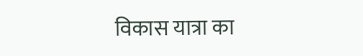विकास यात्रा का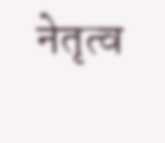नेतृत्व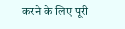करने के लिए पूरी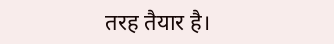तरह तैयार है।